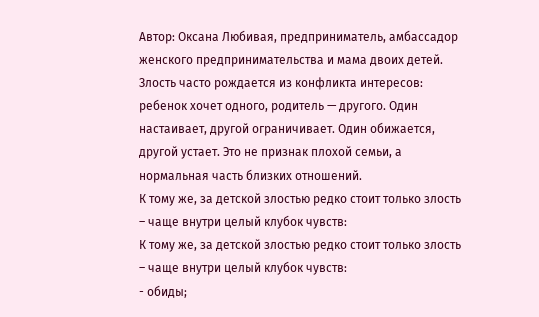Автор: Оксана Любивая, предприниматель, амбассадор женского предпринимательства и мама двоих детей.
Злость часто рождается из конфликта интересов: ребенок хочет одного, родитель — другого. Один настаивает, другой ограничивает. Один обижается, другой устает. Это не признак плохой семьи, а нормальная часть близких отношений.
К тому же, за детской злостью редко стоит только злость – чаще внутри целый клубок чувств:
К тому же, за детской злостью редко стоит только злость – чаще внутри целый клубок чувств:
- обиды;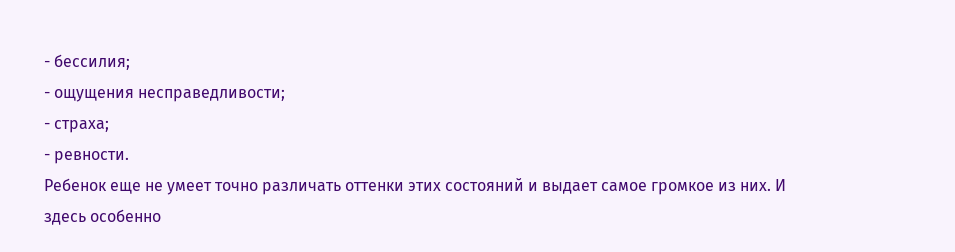- бессилия;
- ощущения несправедливости;
- страха;
- ревности.
Ребенок еще не умеет точно различать оттенки этих состояний и выдает самое громкое из них. И здесь особенно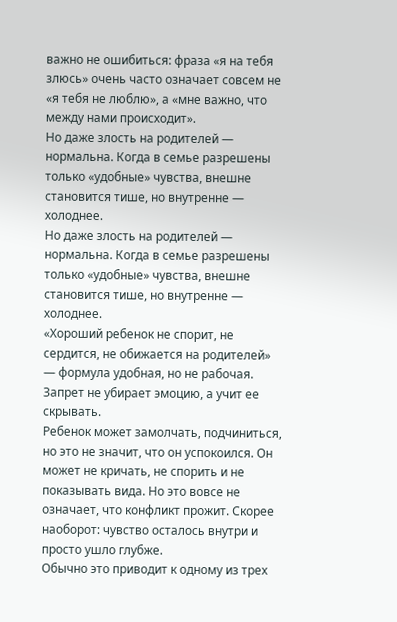важно не ошибиться: фраза «я на тебя злюсь» очень часто означает совсем не «я тебя не люблю», а «мне важно, что между нами происходит».
Но даже злость на родителей — нормальна. Когда в семье разрешены только «удобные» чувства, внешне становится тише, но внутренне — холоднее.
Но даже злость на родителей — нормальна. Когда в семье разрешены только «удобные» чувства, внешне становится тише, но внутренне — холоднее.
«Хороший ребенок не спорит, не сердится, не обижается на родителей» — формула удобная, но не рабочая. Запрет не убирает эмоцию, а учит ее скрывать.
Ребенок может замолчать, подчиниться, но это не значит, что он успокоился. Он может не кричать, не спорить и не показывать вида. Но это вовсе не означает, что конфликт прожит. Скорее наоборот: чувство осталось внутри и просто ушло глубже.
Обычно это приводит к одному из трех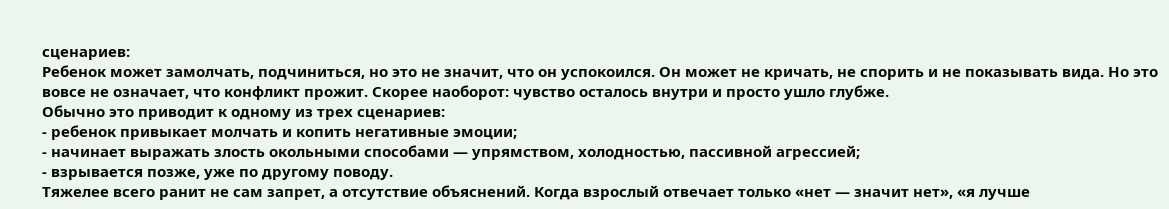сценариев:
Ребенок может замолчать, подчиниться, но это не значит, что он успокоился. Он может не кричать, не спорить и не показывать вида. Но это вовсе не означает, что конфликт прожит. Скорее наоборот: чувство осталось внутри и просто ушло глубже.
Обычно это приводит к одному из трех сценариев:
- ребенок привыкает молчать и копить негативные эмоции;
- начинает выражать злость окольными способами — упрямством, холодностью, пассивной агрессией;
- взрывается позже, уже по другому поводу.
Тяжелее всего ранит не сам запрет, а отсутствие объяснений. Когда взрослый отвечает только «нет — значит нет», «я лучше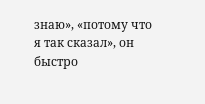знаю», «потому что я так сказал», он быстро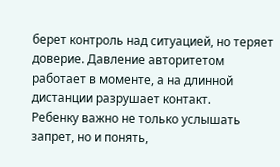берет контроль над ситуацией, но теряет доверие. Давление авторитетом работает в моменте, а на длинной дистанции разрушает контакт.
Ребенку важно не только услышать запрет, но и понять,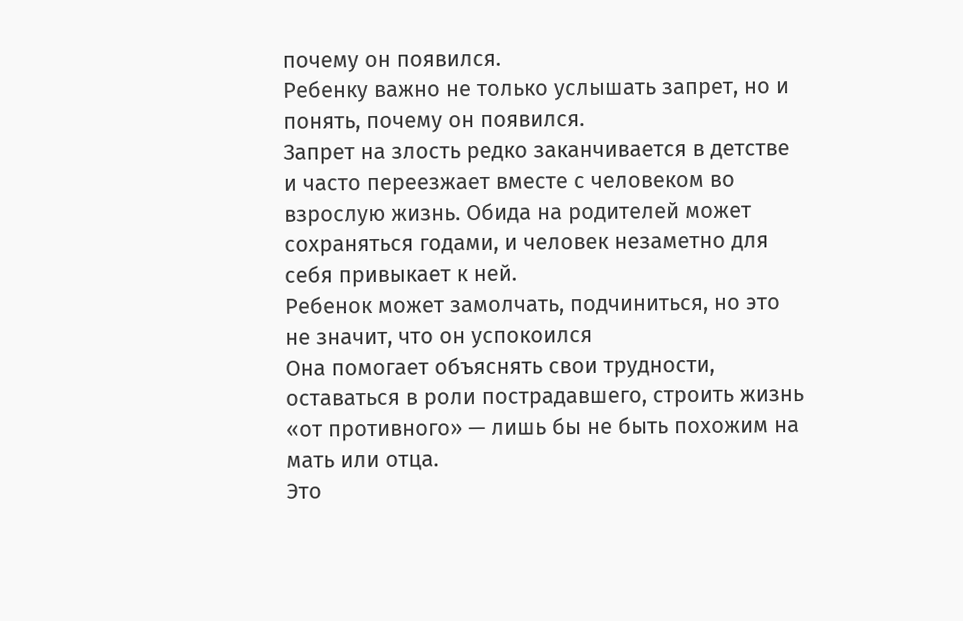почему он появился.
Ребенку важно не только услышать запрет, но и понять, почему он появился.
Запрет на злость редко заканчивается в детстве и часто переезжает вместе с человеком во взрослую жизнь. Обида на родителей может сохраняться годами, и человек незаметно для себя привыкает к ней.
Ребенок может замолчать, подчиниться, но это не значит, что он успокоился
Она помогает объяснять свои трудности, оставаться в роли пострадавшего, строить жизнь «от противного» — лишь бы не быть похожим на мать или отца.
Это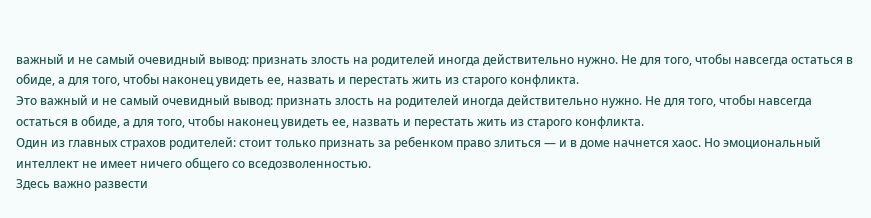важный и не самый очевидный вывод: признать злость на родителей иногда действительно нужно. Не для того, чтобы навсегда остаться в обиде, а для того, чтобы наконец увидеть ее, назвать и перестать жить из старого конфликта.
Это важный и не самый очевидный вывод: признать злость на родителей иногда действительно нужно. Не для того, чтобы навсегда остаться в обиде, а для того, чтобы наконец увидеть ее, назвать и перестать жить из старого конфликта.
Один из главных страхов родителей: стоит только признать за ребенком право злиться — и в доме начнется хаос. Но эмоциональный интеллект не имеет ничего общего со вседозволенностью.
Здесь важно развести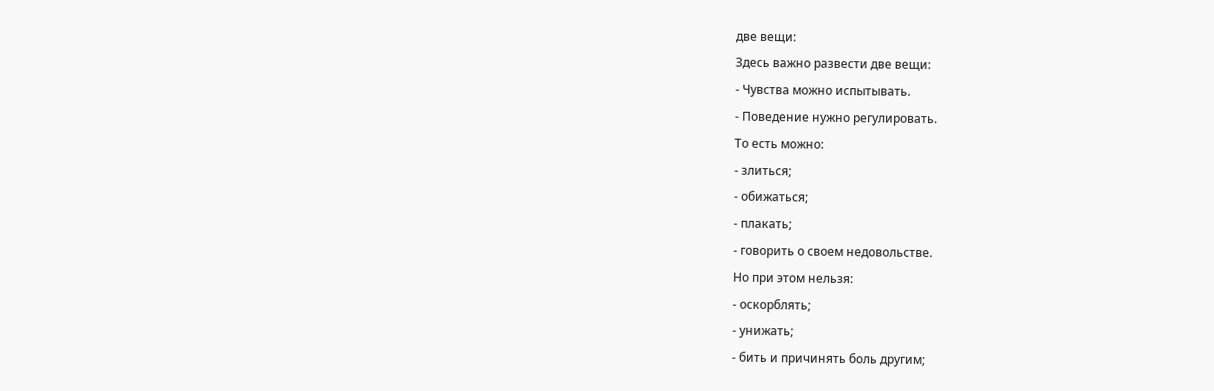две вещи:
Здесь важно развести две вещи:
- Чувства можно испытывать.
- Поведение нужно регулировать.
То есть можно:
- злиться;
- обижаться;
- плакать;
- говорить о своем недовольстве.
Но при этом нельзя:
- оскорблять;
- унижать;
- бить и причинять боль другим;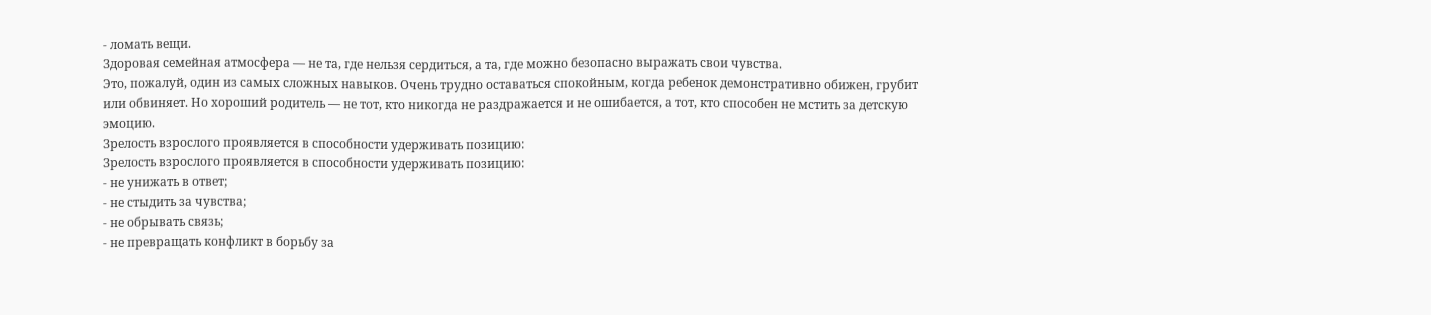- ломать вещи.
Здоровая семейная атмосфера — не та, где нельзя сердиться, а та, где можно безопасно выражать свои чувства.
Это, пожалуй, один из самых сложных навыков. Очень трудно оставаться спокойным, когда ребенок демонстративно обижен, грубит или обвиняет. Но хороший родитель — не тот, кто никогда не раздражается и не ошибается, а тот, кто способен не мстить за детскую эмоцию.
Зрелость взрослого проявляется в способности удерживать позицию:
Зрелость взрослого проявляется в способности удерживать позицию:
- не унижать в ответ;
- не стыдить за чувства;
- не обрывать связь;
- не превращать конфликт в борьбу за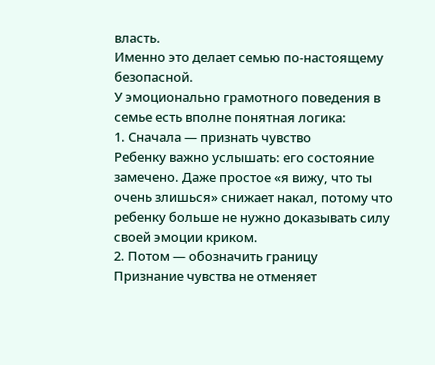власть.
Именно это делает семью по-настоящему безопасной.
У эмоционально грамотного поведения в семье есть вполне понятная логика:
1. Сначала — признать чувство
Ребенку важно услышать: его состояние замечено. Даже простое «я вижу, что ты очень злишься» снижает накал, потому что ребенку больше не нужно доказывать силу своей эмоции криком.
2. Потом — обозначить границу
Признание чувства не отменяет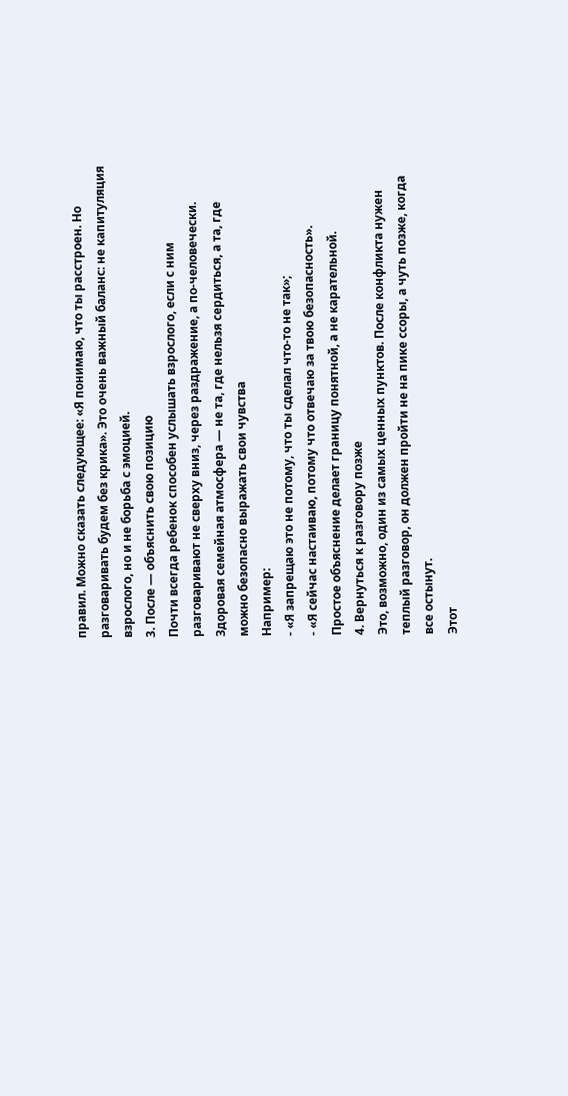правил. Можно сказать следующее: «Я понимаю, что ты расстроен. Но разговаривать будем без крика». Это очень важный баланс: не капитуляция взрослого, но и не борьба с эмоцией.
3. После — объяснить свою позицию
Почти всегда ребенок способен услышать взрослого, если с ним разговаривают не сверху вниз, через раздражение, а по-человечески.
Здоровая семейная атмосфера — не та, где нельзя сердиться, а та, где можно безопасно выражать свои чувства
Например:
- «Я запрещаю это не потому, что ты сделал что-то не так»;
- «Я сейчас настаиваю, потому что отвечаю за твою безопасность».
Простое объяснение делает границу понятной, а не карательной.
4. Вернуться к разговору позже
Это, возможно, один из самых ценных пунктов. После конфликта нужен теплый разговор, он должен пройти не на пике ссоры, а чуть позже, когда все остынут.
Этот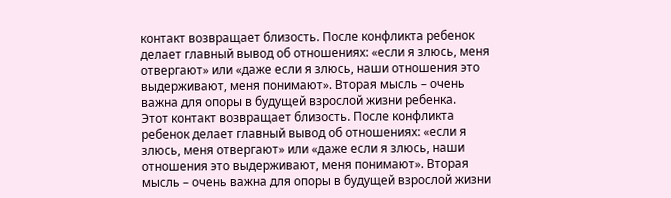контакт возвращает близость. После конфликта ребенок делает главный вывод об отношениях: «если я злюсь, меня отвергают» или «даже если я злюсь, наши отношения это выдерживают, меня понимают». Вторая мысль – очень важна для опоры в будущей взрослой жизни ребенка.
Этот контакт возвращает близость. После конфликта ребенок делает главный вывод об отношениях: «если я злюсь, меня отвергают» или «даже если я злюсь, наши отношения это выдерживают, меня понимают». Вторая мысль – очень важна для опоры в будущей взрослой жизни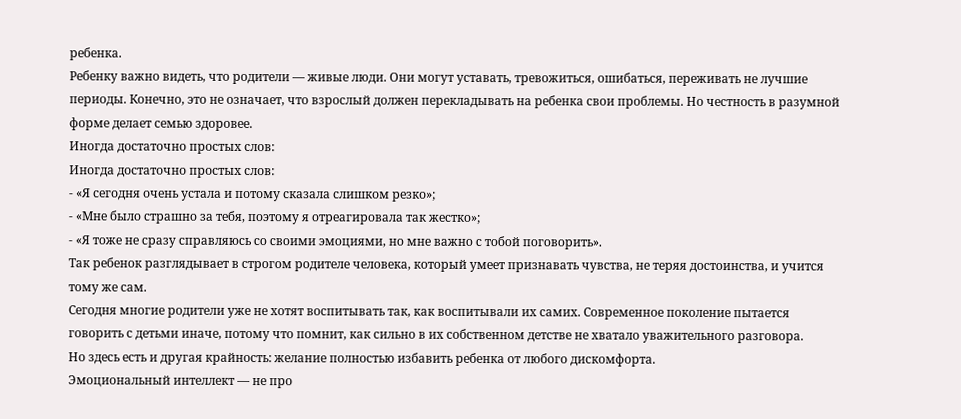ребенка.
Ребенку важно видеть, что родители — живые люди. Они могут уставать, тревожиться, ошибаться, переживать не лучшие периоды. Конечно, это не означает, что взрослый должен перекладывать на ребенка свои проблемы. Но честность в разумной форме делает семью здоровее.
Иногда достаточно простых слов:
Иногда достаточно простых слов:
- «Я сегодня очень устала и потому сказала слишком резко»;
- «Мне было страшно за тебя, поэтому я отреагировала так жестко»;
- «Я тоже не сразу справляюсь со своими эмоциями, но мне важно с тобой поговорить».
Так ребенок разглядывает в строгом родителе человека, который умеет признавать чувства, не теряя достоинства, и учится тому же сам.
Сегодня многие родители уже не хотят воспитывать так, как воспитывали их самих. Современное поколение пытается говорить с детьми иначе, потому что помнит, как сильно в их собственном детстве не хватало уважительного разговора.
Но здесь есть и другая крайность: желание полностью избавить ребенка от любого дискомфорта.
Эмоциональный интеллект — не про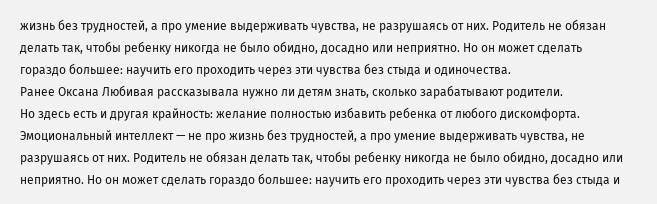жизнь без трудностей, а про умение выдерживать чувства, не разрушаясь от них. Родитель не обязан делать так, чтобы ребенку никогда не было обидно, досадно или неприятно. Но он может сделать гораздо большее: научить его проходить через эти чувства без стыда и одиночества.
Ранее Оксана Любивая рассказывала нужно ли детям знать, сколько зарабатывают родители.
Но здесь есть и другая крайность: желание полностью избавить ребенка от любого дискомфорта.
Эмоциональный интеллект — не про жизнь без трудностей, а про умение выдерживать чувства, не разрушаясь от них. Родитель не обязан делать так, чтобы ребенку никогда не было обидно, досадно или неприятно. Но он может сделать гораздо большее: научить его проходить через эти чувства без стыда и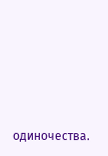одиночества.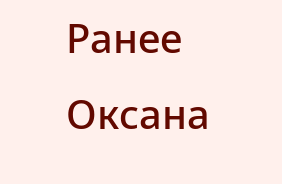Ранее Оксана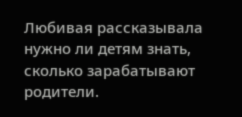Любивая рассказывала нужно ли детям знать, сколько зарабатывают родители.